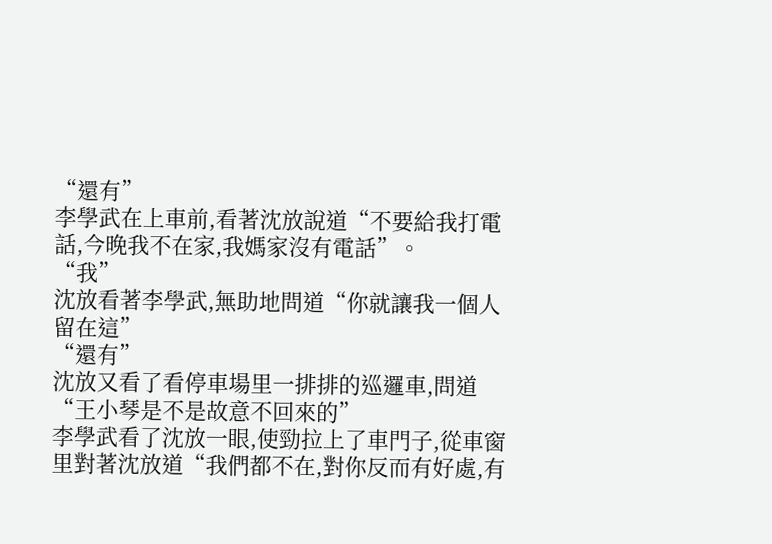“還有”
李學武在上車前,看著沈放說道“不要給我打電話,今晚我不在家,我媽家沒有電話”。
“我”
沈放看著李學武,無助地問道“你就讓我一個人留在這”
“還有”
沈放又看了看停車場里一排排的巡邏車,問道“王小琴是不是故意不回來的”
李學武看了沈放一眼,使勁拉上了車門子,從車窗里對著沈放道“我們都不在,對你反而有好處,有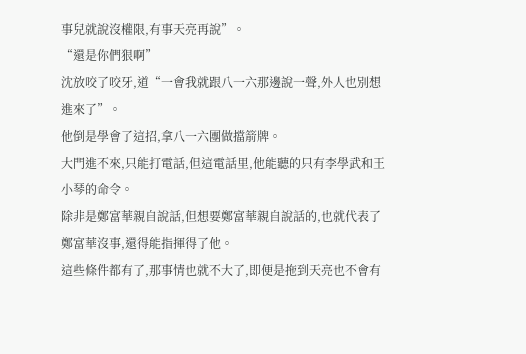事兒就說沒權限,有事天亮再說”。
“還是你們狠啊”
沈放咬了咬牙,道“一會我就跟八一六那邊說一聲,外人也別想進來了”。
他倒是學會了這招,拿八一六團做擋箭牌。
大門進不來,只能打電話,但這電話里,他能聽的只有李學武和王小琴的命令。
除非是鄭富華親自說話,但想要鄭富華親自說話的,也就代表了鄭富華沒事,還得能指揮得了他。
這些條件都有了,那事情也就不大了,即便是拖到天亮也不會有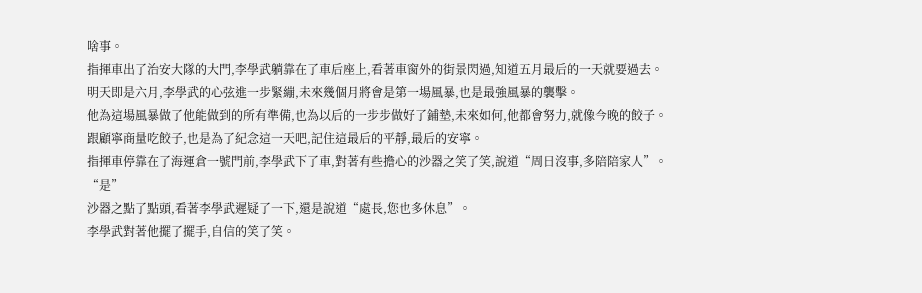啥事。
指揮車出了治安大隊的大門,李學武躺靠在了車后座上,看著車窗外的街景閃過,知道五月最后的一天就要過去。
明天即是六月,李學武的心弦進一步緊繃,未來幾個月將會是第一場風暴,也是最強風暴的襲擊。
他為這場風暴做了他能做到的所有準備,也為以后的一步步做好了鋪墊,未來如何,他都會努力,就像今晚的餃子。
跟顧寧商量吃餃子,也是為了紀念這一天吧,記住這最后的平靜,最后的安寧。
指揮車停靠在了海運倉一號門前,李學武下了車,對著有些擔心的沙器之笑了笑,說道“周日沒事,多陪陪家人”。
“是”
沙器之點了點頭,看著李學武遲疑了一下,還是說道“處長,您也多休息”。
李學武對著他擺了擺手,自信的笑了笑。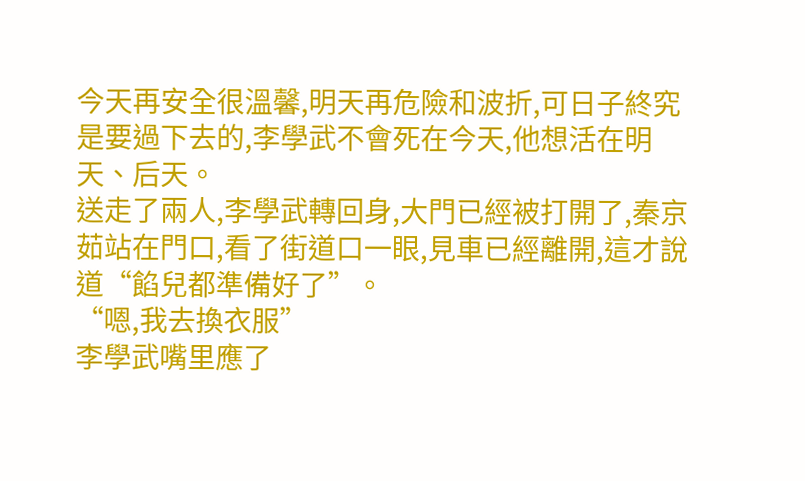今天再安全很溫馨,明天再危險和波折,可日子終究是要過下去的,李學武不會死在今天,他想活在明天、后天。
送走了兩人,李學武轉回身,大門已經被打開了,秦京茹站在門口,看了街道口一眼,見車已經離開,這才說道“餡兒都準備好了”。
“嗯,我去換衣服”
李學武嘴里應了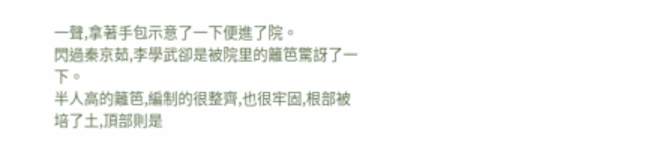一聲,拿著手包示意了一下便進了院。
閃過秦京茹,李學武卻是被院里的籬笆驚訝了一下。
半人高的籬笆,編制的很整齊,也很牢固,根部被培了土,頂部則是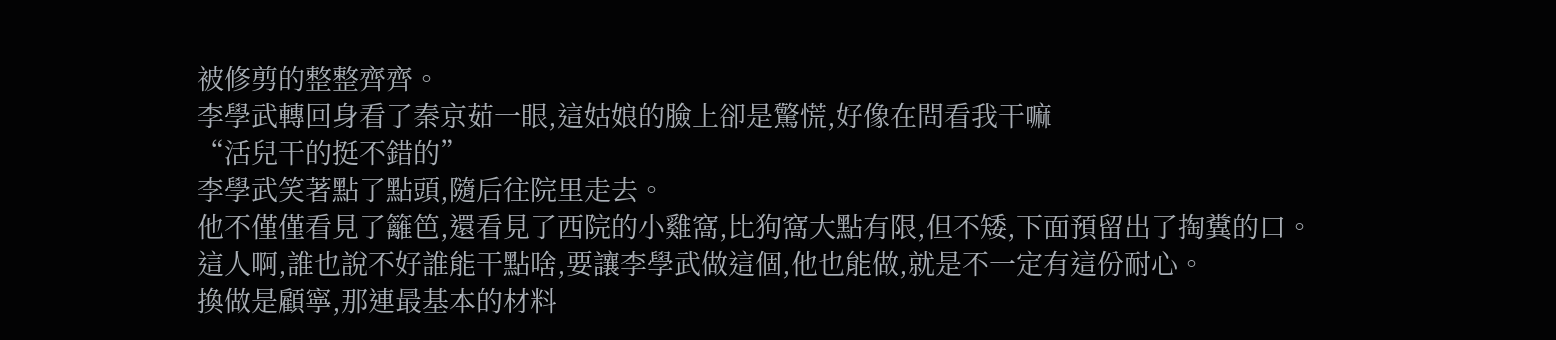被修剪的整整齊齊。
李學武轉回身看了秦京茹一眼,這姑娘的臉上卻是驚慌,好像在問看我干嘛
“活兒干的挺不錯的”
李學武笑著點了點頭,隨后往院里走去。
他不僅僅看見了籬笆,還看見了西院的小雞窩,比狗窩大點有限,但不矮,下面預留出了掏糞的口。
這人啊,誰也說不好誰能干點啥,要讓李學武做這個,他也能做,就是不一定有這份耐心。
換做是顧寧,那連最基本的材料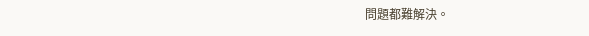問題都難解決。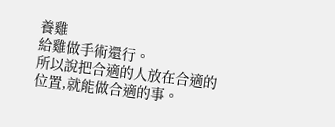養雞
給雞做手術還行。
所以說把合適的人放在合適的位置,就能做合適的事。